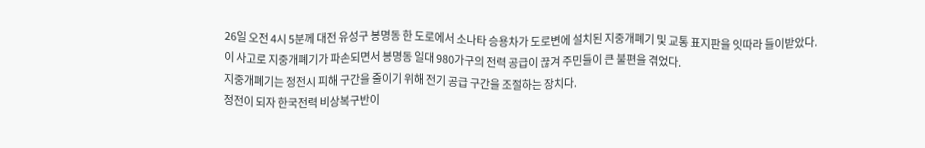26일 오전 4시 5분께 대전 유성구 봉명동 한 도로에서 소나타 승용차가 도로변에 설치된 지중개폐기 및 교통 표지판을 잇따라 들이받았다.
이 사고로 지중개폐기가 파손되면서 봉명동 일대 980가구의 전력 공급이 끊겨 주민들이 큰 불편을 겪었다.
지중개폐기는 정전시 피해 구간을 줄이기 위해 전기 공급 구간을 조절하는 장치다.
정전이 되자 한국전력 비상복구반이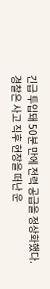긴급 투입돼 50분 만에 전력 공급을 정상화했다.
경찰은 사고 직후 현장을 떠난 운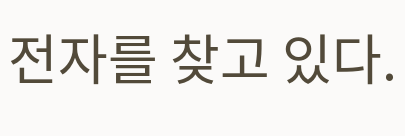전자를 찾고 있다.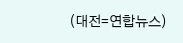(대전=연합뉴스)